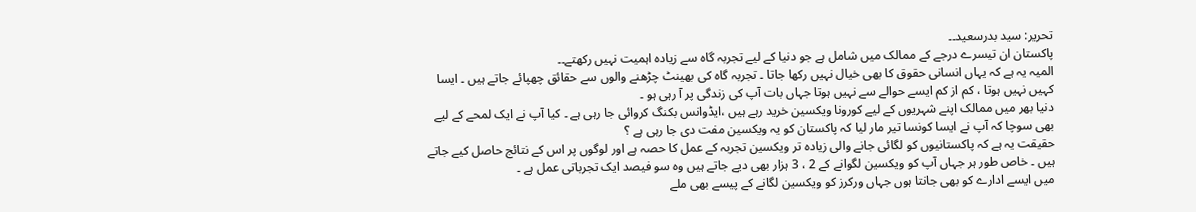تحریر: سید بدرسعید۔۔
پاکستان ان تیسرے درجے کے ممالک میں شامل ہے جو دنیا کے لیے تجربہ گاہ سے زیادہ اہمیت نہیں رکھتے۔۔
المیہ یہ ہے کہ یہاں انسانی حقوق کا بھی خیال نہیں رکھا جاتا ۔ تجربہ گاہ کی بھینٹ چڑھنے والوں سے حقائق چھپائے جاتے ہیں ۔ ایسا کہیں نہیں ہوتا ، کم از کم ایسے حوالے سے نہیں ہوتا جہاں بات آپ کی زندگی پر آ رہی ہو ۔
دنیا بھر میں ممالک اپنے شہریوں کے لیے کورونا ویکسین خرید رہے ہیں ،ایڈوانس بکنگ کروائی جا رہی ہے ۔ کیا آپ نے ایک لمحے کے لیے بھی سوچا کہ آپ نے ایسا کونسا تیر مار لیا کہ پاکستان کو یہ ویکسین مفت دی جا رہی ہے ؟
حقیقت یہ ہے کہ پاکستانیوں کو لگائی جانے والی زیادہ تر ویکسین تجربہ کے عمل کا حصہ ہے اور لوگوں پر اس کے نتائج حاصل کیے جاتے ہیں ۔ خاص طور ہر جہاں آپ کو ویکسین لگوانے کے 2 ، 3 ہزار بھی دیے جاتے ہیں وہ سو فیصد ایک تجرباتی عمل ہے ۔
میں ایسے ادارے کو بھی جانتا ہوں جہاں ورکرز کو ویکسین لگانے کے پیسے بھی ملے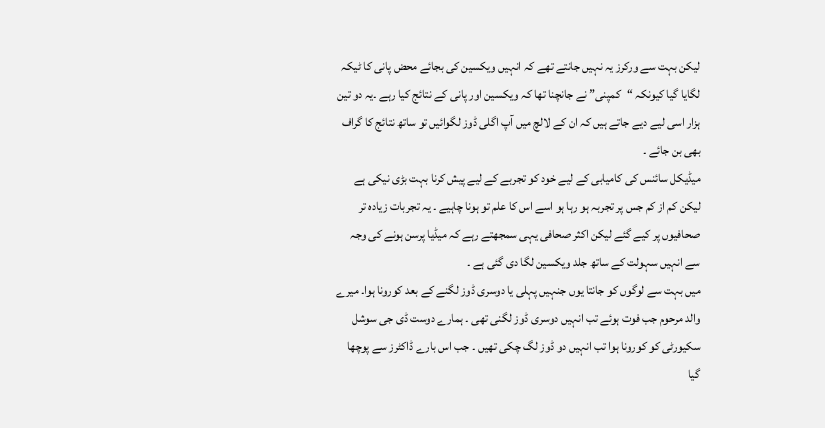لیکن بہت سے ورکرز یہ نہیں جانتے تھے کہ انہیں ویکسین کی بجائے محض پانی کا ٹیکہ لگایا گیا کیونکہ “کمپنی” نے جانچنا تھا کہ ویکسین اور پانی کے نتائج کیا رہے ۔یہ دو تین ہزار اسی لیے دیے جاتے ہیں کہ ان کے لالچ میں آپ اگلی ڈوز لگوائیں تو ساتھ نتائج کا گراف بھی بن جائے ۔
میڈیکل سائنس کی کامیابی کے لیے خود کو تجربے کے لیے پیش کرنا بہت بڑی نیکی ہے لیکن کم از کم جس پر تجربہ ہو رہا ہو اسے اس کا علم تو ہونا چاہیے ۔ یہ تجربات زیادہ تر صحافیوں پر کیے گئے لیکن اکثر صحافی یہی سمجھتے رہے کہ میڈیا پرسن ہونے کی وجہ سے انہیں سہولت کے ساتھ جلد ویکسین لگا دی گئی ہے ۔
میں بہت سے لوگوں کو جانتا یوں جنہیں پہلی یا دوسری ڈوز لگنے کے بعد کورونا ہوا۔ میرے والد مرحوم جب فوت ہوئے تب انہیں دوسری ڈوز لگنی تھی ۔ ہمارے دوست ڈی جی سوشل سکیورٹی کو کورونا ہوا تب انہیں دو ڈوز لگ چکی تھیں ۔ جب اس بارے ڈاکٹرز سے پوچھا گیا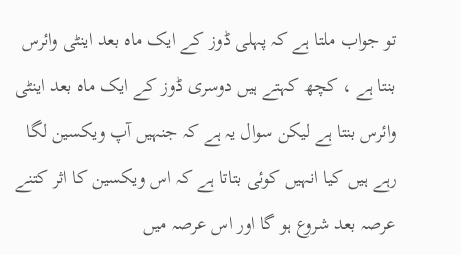تو جواب ملتا ہے کہ پہلی ڈوز کے ایک ماہ بعد اینٹی وائرس بنتا ہے ، کچھ کہتے ہیں دوسری ڈوز کے ایک ماہ بعد اینٹی وائرس بنتا ہے لیکن سوال یہ ہے کہ جنہیں آپ ویکسین لگا رہے ہیں کیا انہیں کوئی بتاتا ہے کہ اس ویکسین کا اثر کتنے عرصہ بعد شروع ہو گا اور اس عرصہ میں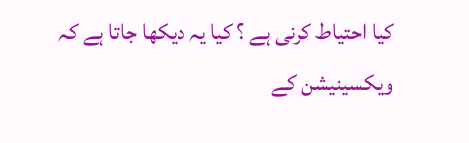کیا احتیاط کرنی ہے ؟ کیا یہ دیکھا جاتا ہے کہ ویکسینیشن کے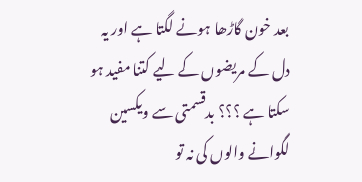بعد خون گاڑھا ہونے لگتا ہے اور یہ دل کے مریضوں کے لیے کتنا مفید ہو سکتا ہے ؟؟؟ بدقسمتی سے ویکسین لگوانے والوں کی نہ تو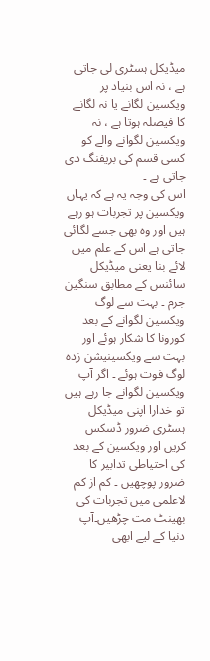میڈیکل ہسٹری لی جاتی ہے ، نہ اس بنیاد پر ویکسین لگانے یا نہ لگانے کا فیصلہ ہوتا ہے ، نہ ویکسین لگوانے والے کو کسی قسم کی بریفنگ دی جاتی ہے ۔
اس کی وجہ یہ ہے کہ یہاں ویکسین پر تجربات ہو رہے ہیں اور وہ بھی جسے لگائی جاتی ہے اس کے علم میں لائے بنا یعنی میڈیکل سائنس کے مطابق سنگین جرم ۔ بہت سے لوگ ویکسین لگوانے کے بعد کورونا کا شکار ہوئے اور بہت سے ویکسینیشن زدہ لوگ فوت ہوئے ۔ اگر آپ ویکسین لگوانے جا رہے ہیں تو خدارا اپنی میڈیکل ہسٹری ضرور ڈسکس کریں اور ویکسین کے بعد کی احتیاطی تدابیر کا ضرور پوچھیں ۔ کم از کم لاعلمی میں تجربات کی بھینٹ مت چڑھیں۔آپ دنیا کے لیے ابھی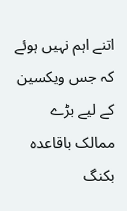اتنے اہم نہیں ہوئے کہ جس ویکسین کے لیے بڑے ممالک باقاعدہ بکنگ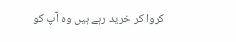کروا کر خرید رہے ہیں وہ آپ کو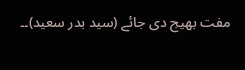مفت بھیج دی جائے (سید بدر سعید)۔۔